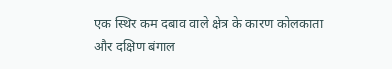एक स्थिर कम दबाव वाले क्षेत्र के कारण कोलकाता और दक्षिण बंगाल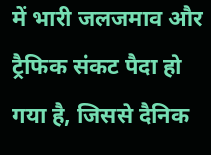में भारी जलजमाव और ट्रैफिक संकट पैदा हो गया है, जिससे दैनिक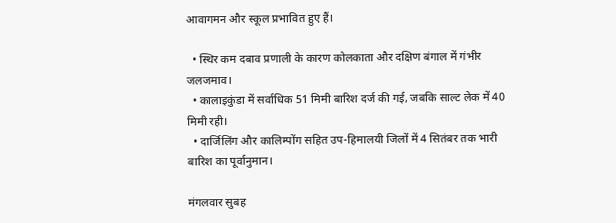आवागमन और स्कूल प्रभावित हुए हैं।

  • स्थिर कम दबाव प्रणाली के कारण कोलकाता और दक्षिण बंगाल में गंभीर जलजमाव।
  • कालाइकुंडा में सर्वाधिक 51 मिमी बारिश दर्ज की गई, जबकि साल्ट लेक में 40 मिमी रही।
  • दार्जिलिंग और कालिम्पोंग सहित उप-हिमालयी जिलों में 4 सितंबर तक भारी बारिश का पूर्वानुमान।

मंगलवार सुबह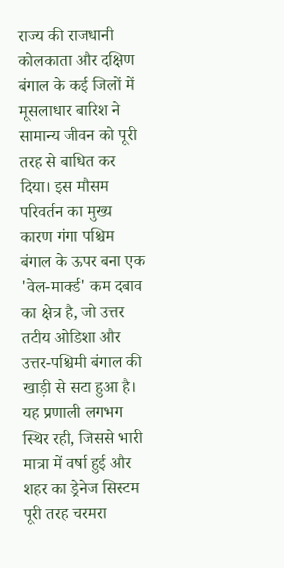राज्य की राजधानी कोलकाता और दक्षिण बंगाल के कई जिलों में मूसलाधार बारिश ने सामान्य जीवन को पूरी तरह से बाधित कर दिया। इस मौसम परिवर्तन का मुख्य कारण गंगा पश्चिम बंगाल के ऊपर बना एक 'वेल-मार्क्ड' कम दबाव का क्षेत्र है, जो उत्तर तटीय ओडिशा और उत्तर-पश्चिमी बंगाल की खाड़ी से सटा हुआ है। यह प्रणाली लगभग स्थिर रही, जिससे भारी मात्रा में वर्षा हुई और शहर का ड्रेनेज सिस्टम पूरी तरह चरमरा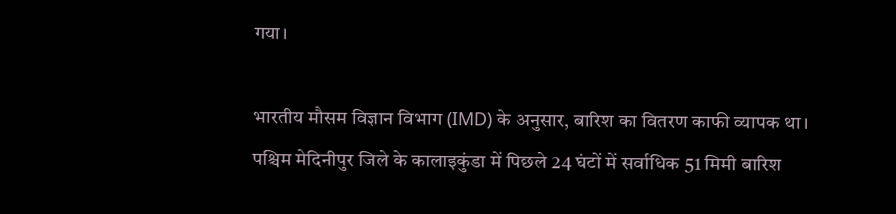गया।

भारतीय मौसम विज्ञान विभाग (IMD) के अनुसार, बारिश का वितरण काफी व्यापक था। पश्चिम मेदिनीपुर जिले के कालाइकुंडा में पिछले 24 घंटों में सर्वाधिक 51 मिमी बारिश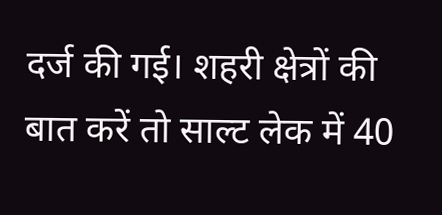दर्ज की गई। शहरी क्षेत्रों की बात करें तो साल्ट लेक में 40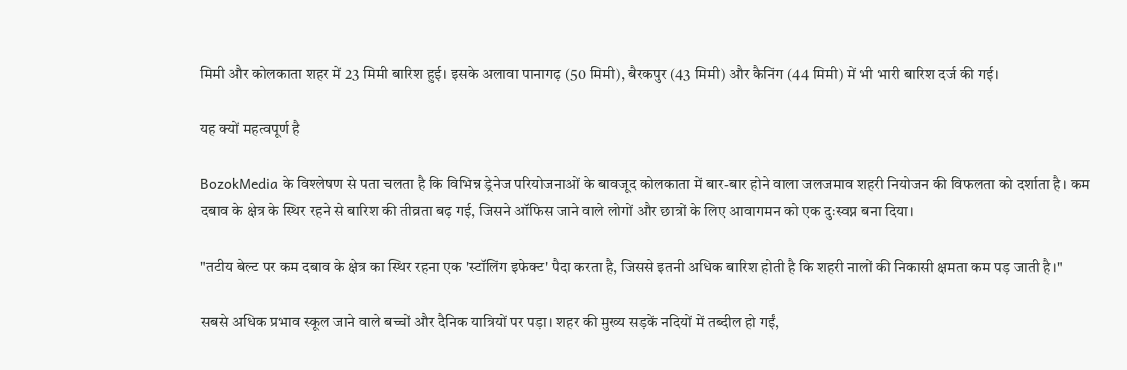मिमी और कोलकाता शहर में 23 मिमी बारिश हुई। इसके अलावा पानागढ़ (50 मिमी), बैरकपुर (43 मिमी) और कैनिंग (44 मिमी) में भी भारी बारिश दर्ज की गई।

यह क्यों महत्वपूर्ण है

BozokMedia के विश्लेषण से पता चलता है कि विभिन्न ड्रेनेज परियोजनाओं के बावजूद कोलकाता में बार-बार होने वाला जलजमाव शहरी नियोजन की विफलता को दर्शाता है। कम दबाव के क्षेत्र के स्थिर रहने से बारिश की तीव्रता बढ़ गई, जिसने ऑफिस जाने वाले लोगों और छात्रों के लिए आवागमन को एक दुःस्वप्न बना दिया।

"तटीय बेल्ट पर कम दबाव के क्षेत्र का स्थिर रहना एक 'स्टॉलिंग इफेक्ट' पैदा करता है, जिससे इतनी अधिक बारिश होती है कि शहरी नालों की निकासी क्षमता कम पड़ जाती है।"

सबसे अधिक प्रभाव स्कूल जाने वाले बच्चों और दैनिक यात्रियों पर पड़ा। शहर की मुख्य सड़कें नदियों में तब्दील हो गईं,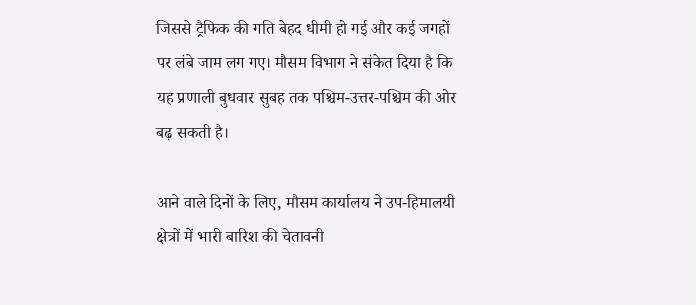जिससे ट्रैफिक की गति बेहद धीमी हो गई और कई जगहों पर लंबे जाम लग गए। मौसम विभाग ने संकेत दिया है कि यह प्रणाली बुधवार सुबह तक पश्चिम-उत्तर-पश्चिम की ओर बढ़ सकती है।

आने वाले दिनों के लिए, मौसम कार्यालय ने उप-हिमालयी क्षेत्रों में भारी बारिश की चेतावनी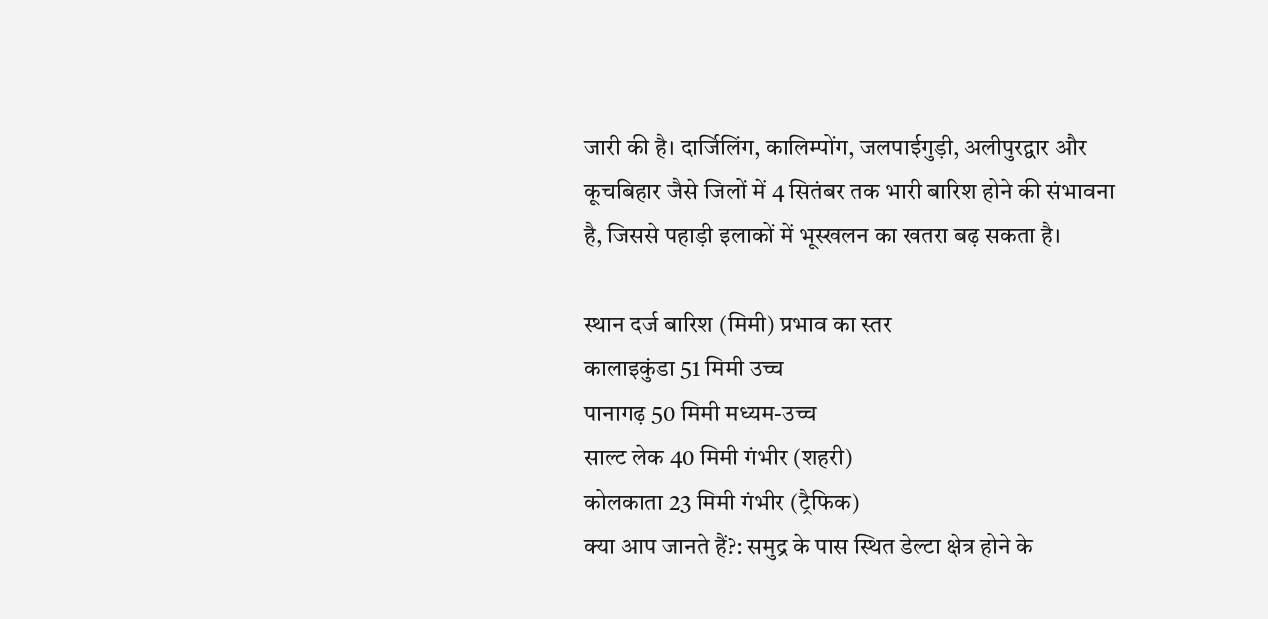जारी की है। दार्जिलिंग, कालिम्पोंग, जलपाईगुड़ी, अलीपुरद्वार और कूचबिहार जैसे जिलों में 4 सितंबर तक भारी बारिश होने की संभावना है, जिससे पहाड़ी इलाकों में भूस्खलन का खतरा बढ़ सकता है।

स्थान दर्ज बारिश (मिमी) प्रभाव का स्तर
कालाइकुंडा 51 मिमी उच्च
पानागढ़ 50 मिमी मध्यम-उच्च
साल्ट लेक 40 मिमी गंभीर (शहरी)
कोलकाता 23 मिमी गंभीर (ट्रैफिक)
क्या आप जानते हैं?: समुद्र के पास स्थित डेल्टा क्षेत्र होने के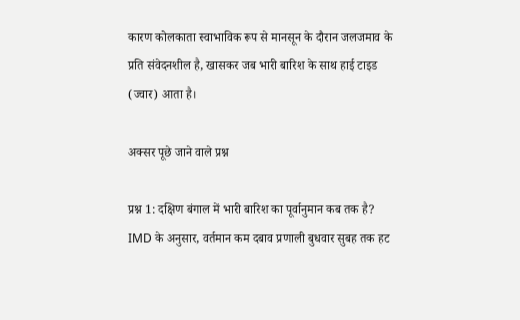कारण कोलकाता स्वाभाविक रूप से मानसून के दौरान जलजमाव के प्रति संवेदनशील है, खासकर जब भारी बारिश के साथ हाई टाइड (ज्वार) आता है।

अक्सर पूछे जाने वाले प्रश्न

प्रश्न 1: दक्षिण बंगाल में भारी बारिश का पूर्वानुमान कब तक है?
IMD के अनुसार, वर्तमान कम दबाव प्रणाली बुधवार सुबह तक हट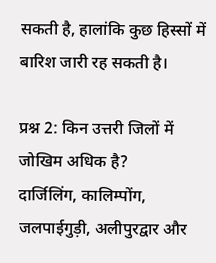सकती है, हालांकि कुछ हिस्सों में बारिश जारी रह सकती है।

प्रश्न 2: किन उत्तरी जिलों में जोखिम अधिक है?
दार्जिलिंग, कालिम्पोंग, जलपाईगुड़ी, अलीपुरद्वार और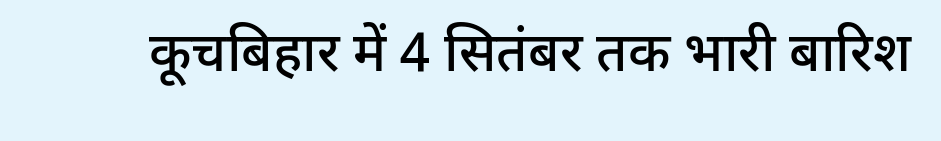कूचबिहार में 4 सितंबर तक भारी बारिश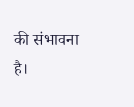की संभावना है।